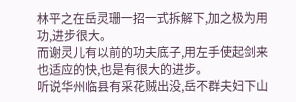林平之在岳灵珊一招一式拆解下,加之极为用功,进步很大。
而谢灵儿有以前的功夫底子,用左手使起剑来也适应的快,也是有很大的进步。
听说华州临县有采花贼出没,岳不群夫妇下山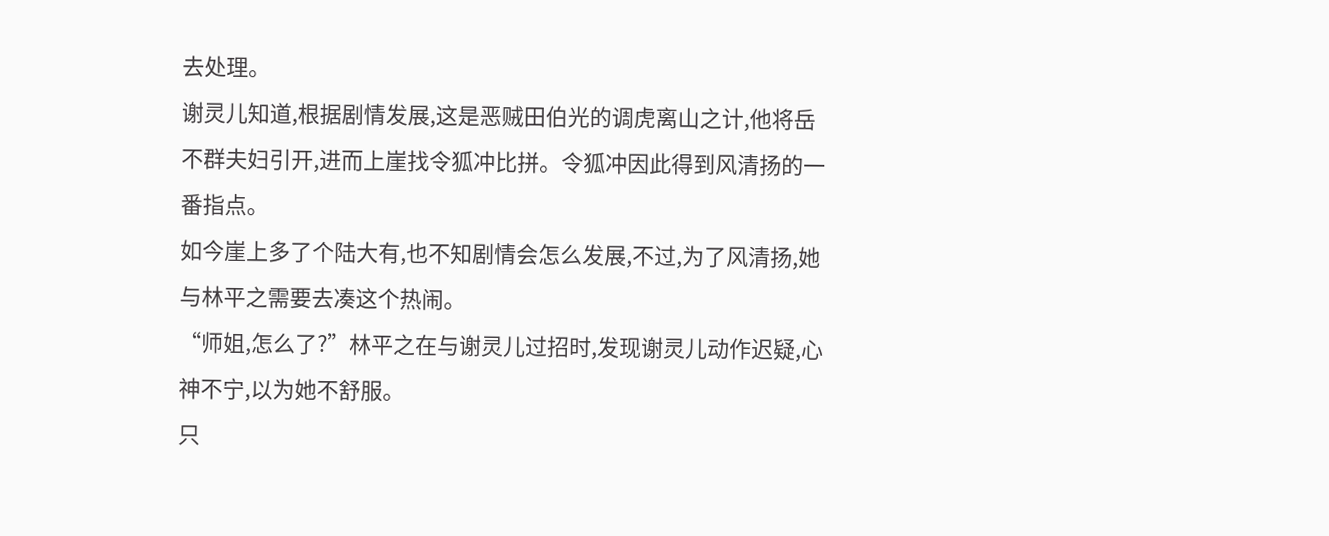去处理。
谢灵儿知道,根据剧情发展,这是恶贼田伯光的调虎离山之计,他将岳不群夫妇引开,进而上崖找令狐冲比拼。令狐冲因此得到风清扬的一番指点。
如今崖上多了个陆大有,也不知剧情会怎么发展,不过,为了风清扬,她与林平之需要去凑这个热闹。
“师姐,怎么了?”林平之在与谢灵儿过招时,发现谢灵儿动作迟疑,心神不宁,以为她不舒服。
只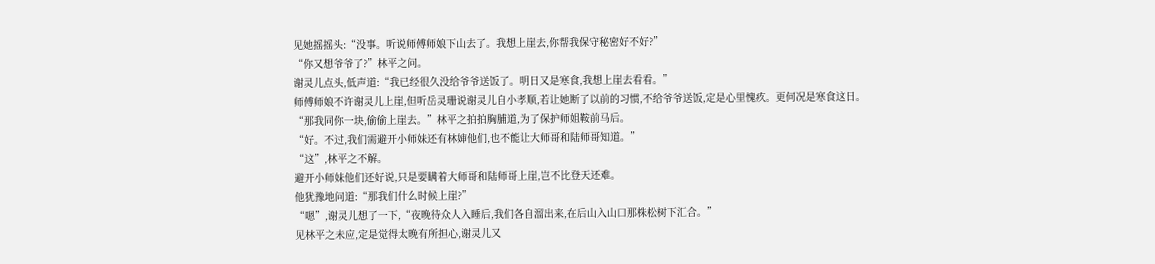见她摇摇头:“没事。听说师傅师娘下山去了。我想上崖去,你帮我保守秘密好不好?”
“你又想爷爷了?”林平之问。
谢灵儿点头,低声道:“我已经很久没给爷爷送饭了。明日又是寒食,我想上崖去看看。”
师傅师娘不许谢灵儿上崖,但听岳灵珊说谢灵儿自小孝顺,若让她断了以前的习惯,不给爷爷送饭,定是心里愧疚。更何况是寒食这日。
“那我同你一块,偷偷上崖去。”林平之拍拍胸脯道,为了保护师姐鞍前马后。
“好。不过,我们需避开小师妹还有林婶他们,也不能让大师哥和陆师哥知道。”
“这”,林平之不解。
避开小师妹他们还好说,只是要瞒着大师哥和陆师哥上崖,岂不比登天还难。
他犹豫地问道:“那我们什么时候上崖?”
“嗯”,谢灵儿想了一下,“夜晚待众人入睡后,我们各自溜出来,在后山入山口那株松树下汇合。”
见林平之未应,定是觉得太晚有所担心,谢灵儿又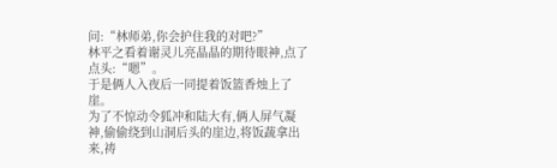问:“林师弟,你会护住我的对吧?”
林平之看着谢灵儿亮晶晶的期待眼神,点了点头:“嗯”。
于是俩人入夜后一同提着饭篮香烛上了崖。
为了不惊动令狐冲和陆大有,俩人屏气凝神,偷偷绕到山洞后头的崖边,将饭蔬拿出来,祷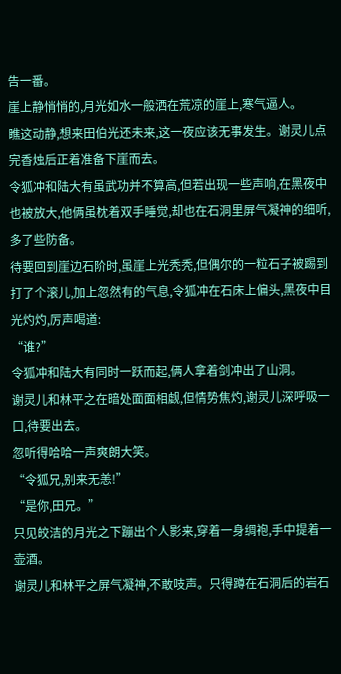告一番。
崖上静悄悄的,月光如水一般洒在荒凉的崖上,寒气逼人。
瞧这动静,想来田伯光还未来,这一夜应该无事发生。谢灵儿点完香烛后正着准备下崖而去。
令狐冲和陆大有虽武功并不算高,但若出现一些声响,在黑夜中也被放大,他俩虽枕着双手睡觉,却也在石洞里屏气凝神的细听,多了些防备。
待要回到崖边石阶时,虽崖上光秃秃,但偶尔的一粒石子被踢到打了个滚儿,加上忽然有的气息,令狐冲在石床上偏头,黑夜中目光灼灼,厉声喝道:
“谁?”
令狐冲和陆大有同时一跃而起,俩人拿着剑冲出了山洞。
谢灵儿和林平之在暗处面面相觑,但情势焦灼,谢灵儿深呼吸一口,待要出去。
忽听得哈哈一声爽朗大笑。
“令狐兄,别来无恙!”
“是你,田兄。”
只见皎洁的月光之下蹦出个人影来,穿着一身绸袍,手中提着一壶酒。
谢灵儿和林平之屏气凝神,不敢吱声。只得蹲在石洞后的岩石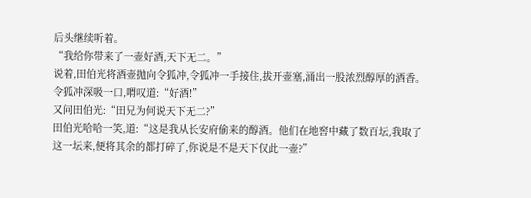后头继续听着。
“我给你带来了一壶好酒,天下无二。”
说着,田伯光将酒壶抛向令狐冲,令狐冲一手接住,拔开壶塞,涌出一股浓烈醇厚的酒香。
令狐冲深吸一口,喟叹道:“好酒!”
又问田伯光:“田兄为何说天下无二?”
田伯光哈哈一笑,道:“这是我从长安府偷来的醇酒。他们在地窖中藏了数百坛,我取了这一坛来,便将其余的都打碎了,你说是不是天下仅此一壶?”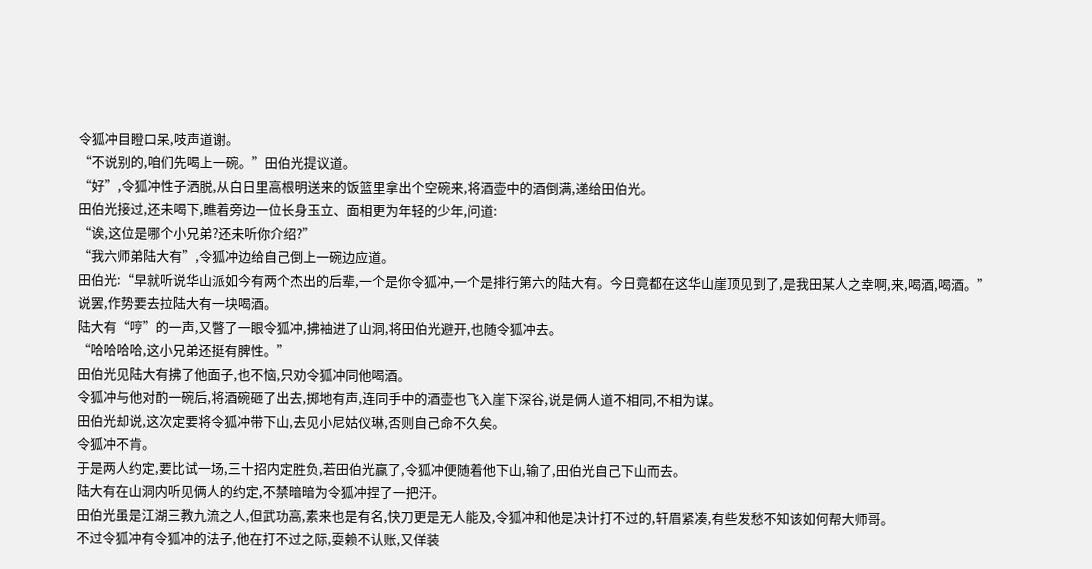令狐冲目瞪口呆,吱声道谢。
“不说别的,咱们先喝上一碗。”田伯光提议道。
“好”,令狐冲性子洒脱,从白日里高根明送来的饭篮里拿出个空碗来,将酒壶中的酒倒满,递给田伯光。
田伯光接过,还未喝下,瞧着旁边一位长身玉立、面相更为年轻的少年,问道:
“诶,这位是哪个小兄弟?还未听你介绍?”
“我六师弟陆大有”,令狐冲边给自己倒上一碗边应道。
田伯光:“早就听说华山派如今有两个杰出的后辈,一个是你令狐冲,一个是排行第六的陆大有。今日竟都在这华山崖顶见到了,是我田某人之幸啊,来,喝酒,喝酒。”
说罢,作势要去拉陆大有一块喝酒。
陆大有“哼”的一声,又瞥了一眼令狐冲,拂袖进了山洞,将田伯光避开,也随令狐冲去。
“哈哈哈哈,这小兄弟还挺有脾性。”
田伯光见陆大有拂了他面子,也不恼,只劝令狐冲同他喝酒。
令狐冲与他对酌一碗后,将酒碗砸了出去,掷地有声,连同手中的酒壶也飞入崖下深谷,说是俩人道不相同,不相为谋。
田伯光却说,这次定要将令狐冲带下山,去见小尼姑仪琳,否则自己命不久矣。
令狐冲不肯。
于是两人约定,要比试一场,三十招内定胜负,若田伯光赢了,令狐冲便随着他下山,输了,田伯光自己下山而去。
陆大有在山洞内听见俩人的约定,不禁暗暗为令狐冲捏了一把汗。
田伯光虽是江湖三教九流之人,但武功高,素来也是有名,快刀更是无人能及,令狐冲和他是决计打不过的,轩眉紧凑,有些发愁不知该如何帮大师哥。
不过令狐冲有令狐冲的法子,他在打不过之际,耍赖不认账,又佯装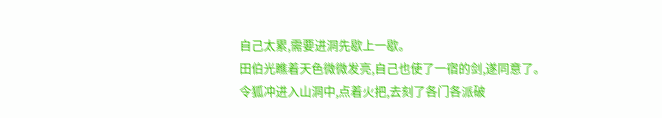自己太累,需要进洞先歇上一歇。
田伯光瞧着天色微微发亮,自己也使了一宿的剑,遂同意了。
令狐冲进入山洞中,点着火把,去刻了各门各派破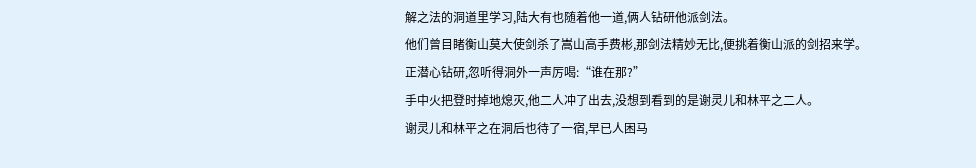解之法的洞道里学习,陆大有也随着他一道,俩人钻研他派剑法。
他们曾目睹衡山莫大使剑杀了嵩山高手费彬,那剑法精妙无比,便挑着衡山派的剑招来学。
正潜心钻研,忽听得洞外一声厉喝:“谁在那?”
手中火把登时掉地熄灭,他二人冲了出去,没想到看到的是谢灵儿和林平之二人。
谢灵儿和林平之在洞后也待了一宿,早已人困马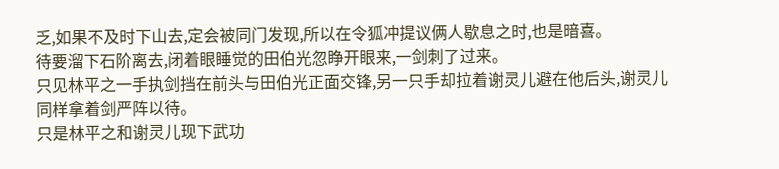乏,如果不及时下山去,定会被同门发现,所以在令狐冲提议俩人歇息之时,也是暗喜。
待要溜下石阶离去,闭着眼睡觉的田伯光忽睁开眼来,一剑刺了过来。
只见林平之一手执剑挡在前头与田伯光正面交锋,另一只手却拉着谢灵儿避在他后头,谢灵儿同样拿着剑严阵以待。
只是林平之和谢灵儿现下武功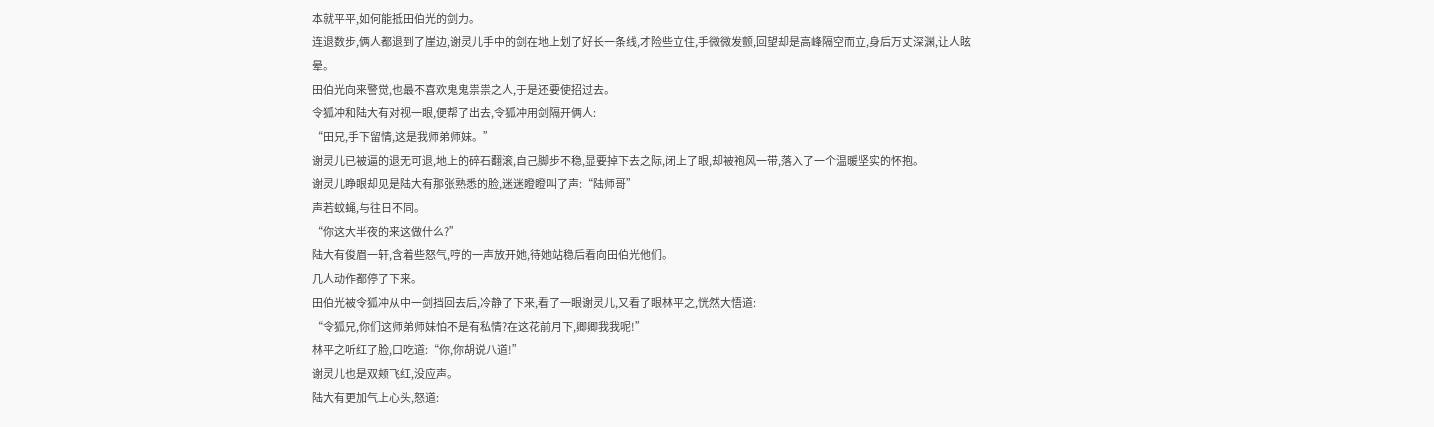本就平平,如何能抵田伯光的剑力。
连退数步,俩人都退到了崖边,谢灵儿手中的剑在地上划了好长一条线,才险些立住,手微微发颤,回望却是高峰隔空而立,身后万丈深渊,让人眩晕。
田伯光向来警觉,也最不喜欢鬼鬼祟祟之人,于是还要使招过去。
令狐冲和陆大有对视一眼,便帮了出去,令狐冲用剑隔开俩人:
“田兄,手下留情,这是我师弟师妹。”
谢灵儿已被逼的退无可退,地上的碎石翻滚,自己脚步不稳,显要掉下去之际,闭上了眼,却被袍风一带,落入了一个温暖坚实的怀抱。
谢灵儿睁眼却见是陆大有那张熟悉的脸,迷迷瞪瞪叫了声:“陆师哥”
声若蚊蝇,与往日不同。
“你这大半夜的来这做什么?”
陆大有俊眉一轩,含着些怒气,哼的一声放开她,待她站稳后看向田伯光他们。
几人动作都停了下来。
田伯光被令狐冲从中一剑挡回去后,冷静了下来,看了一眼谢灵儿,又看了眼林平之,恍然大悟道:
“令狐兄,你们这师弟师妹怕不是有私情?在这花前月下,卿卿我我呢!”
林平之听红了脸,口吃道:“你,你胡说八道!”
谢灵儿也是双颊飞红,没应声。
陆大有更加气上心头,怒道: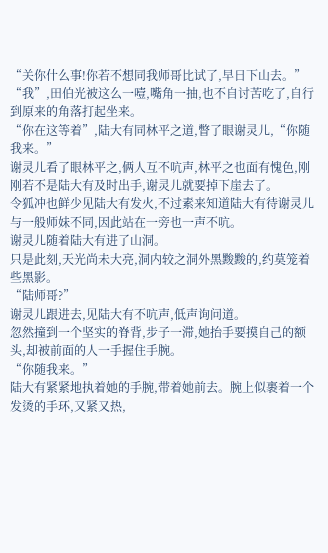“关你什么事!你若不想同我师哥比试了,早日下山去。”
“我”,田伯光被这么一噎,嘴角一抽,也不自讨苦吃了,自行到原来的角落打起坐来。
“你在这等着”,陆大有同林平之道,瞥了眼谢灵儿,“你随我来。”
谢灵儿看了眼林平之,俩人互不吭声,林平之也面有愧色,刚刚若不是陆大有及时出手,谢灵儿就要掉下崖去了。
令狐冲也鲜少见陆大有发火,不过素来知道陆大有待谢灵儿与一般师妹不同,因此站在一旁也一声不吭。
谢灵儿随着陆大有进了山洞。
只是此刻,天光尚未大亮,洞内较之洞外黑黢黢的,约莫笼着些黑影。
“陆师哥?”
谢灵儿跟进去,见陆大有不吭声,低声询问道。
忽然撞到一个坚实的脊背,步子一滞,她抬手要摸自己的额头,却被前面的人一手握住手腕。
“你随我来。”
陆大有紧紧地执着她的手腕,带着她前去。腕上似裹着一个发烫的手环,又紧又热,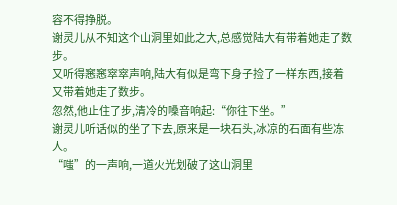容不得挣脱。
谢灵儿从不知这个山洞里如此之大,总感觉陆大有带着她走了数步。
又听得窸窸窣窣声响,陆大有似是弯下身子捡了一样东西,接着又带着她走了数步。
忽然,他止住了步,清冷的嗓音响起:“你往下坐。”
谢灵儿听话似的坐了下去,原来是一块石头,冰凉的石面有些冻人。
“嗤”的一声响,一道火光划破了这山洞里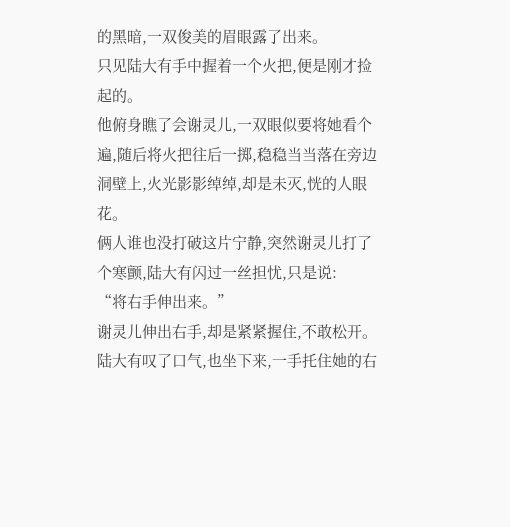的黑暗,一双俊美的眉眼露了出来。
只见陆大有手中握着一个火把,便是刚才捡起的。
他俯身瞧了会谢灵儿,一双眼似要将她看个遍,随后将火把往后一掷,稳稳当当落在旁边洞壁上,火光影影绰绰,却是未灭,恍的人眼花。
俩人谁也没打破这片宁静,突然谢灵儿打了个寒颤,陆大有闪过一丝担忧,只是说:
“将右手伸出来。”
谢灵儿伸出右手,却是紧紧握住,不敢松开。
陆大有叹了口气,也坐下来,一手托住她的右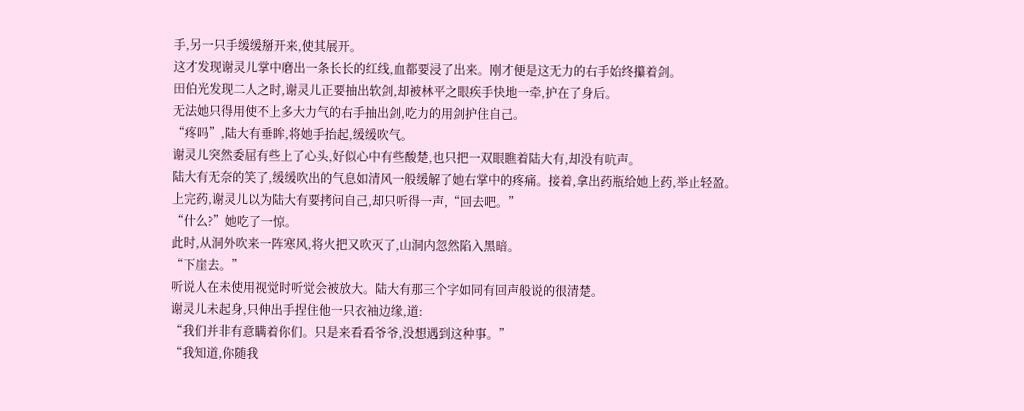手,另一只手缓缓掰开来,使其展开。
这才发现谢灵儿掌中磨出一条长长的红线,血都要浸了出来。刚才便是这无力的右手始终攥着剑。
田伯光发现二人之时,谢灵儿正要抽出软剑,却被林平之眼疾手快地一牵,护在了身后。
无法她只得用使不上多大力气的右手抽出剑,吃力的用剑护住自己。
“疼吗”,陆大有垂眸,将她手抬起,缓缓吹气。
谢灵儿突然委屈有些上了心头,好似心中有些酸楚,也只把一双眼瞧着陆大有,却没有吭声。
陆大有无奈的笑了,缓缓吹出的气息如清风一般缓解了她右掌中的疼痛。接着,拿出药瓶给她上药,举止轻盈。
上完药,谢灵儿以为陆大有要拷问自己,却只听得一声,“回去吧。”
“什么?”她吃了一惊。
此时,从洞外吹来一阵寒风,将火把又吹灭了,山洞内忽然陷入黑暗。
“下崖去。”
听说人在未使用视觉时听觉会被放大。陆大有那三个字如同有回声般说的很清楚。
谢灵儿未起身,只伸出手捏住他一只衣袖边缘,道:
“我们并非有意瞒着你们。只是来看看爷爷,没想遇到这种事。”
“我知道,你随我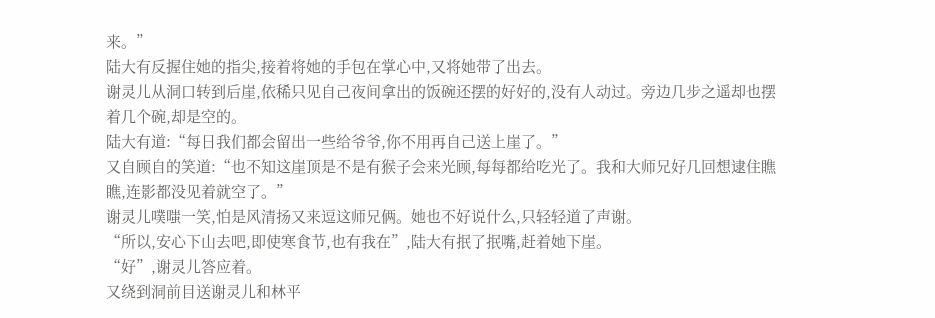来。”
陆大有反握住她的指尖,接着将她的手包在掌心中,又将她带了出去。
谢灵儿从洞口转到后崖,依稀只见自己夜间拿出的饭碗还摆的好好的,没有人动过。旁边几步之遥却也摆着几个碗,却是空的。
陆大有道:“每日我们都会留出一些给爷爷,你不用再自己送上崖了。”
又自顾自的笑道:“也不知这崖顶是不是有猴子会来光顾,每每都给吃光了。我和大师兄好几回想逮住瞧瞧,连影都没见着就空了。”
谢灵儿噗嗤一笑,怕是风清扬又来逗这师兄俩。她也不好说什么,只轻轻道了声谢。
“所以,安心下山去吧,即使寒食节,也有我在”,陆大有抿了抿嘴,赶着她下崖。
“好”,谢灵儿答应着。
又绕到洞前目送谢灵儿和林平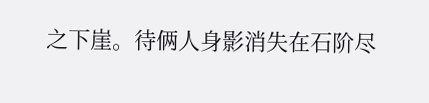之下崖。待俩人身影消失在石阶尽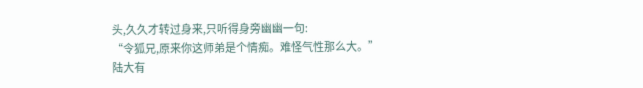头,久久才转过身来,只听得身旁幽幽一句:
“令狐兄,原来你这师弟是个情痴。难怪气性那么大。”
陆大有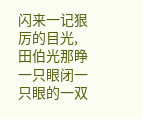闪来一记狠厉的目光,田伯光那睁一只眼闭一只眼的一双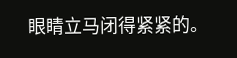眼睛立马闭得紧紧的。